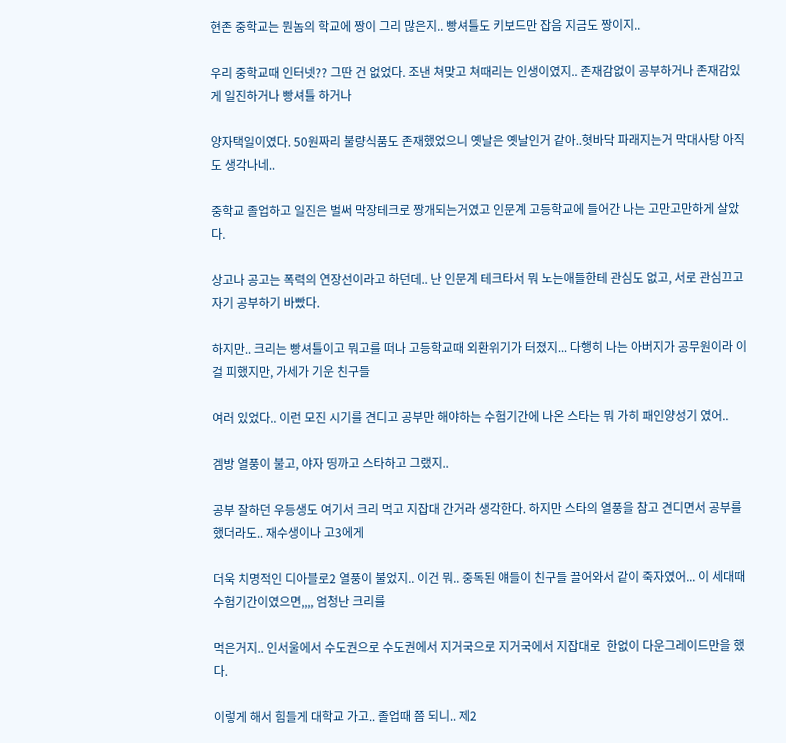현존 중학교는 뭔놈의 학교에 짱이 그리 많은지.. 빵셔틀도 키보드만 잡음 지금도 짱이지..

우리 중학교때 인터넷?? 그딴 건 없었다. 조낸 쳐맞고 쳐때리는 인생이였지.. 존재감없이 공부하거나 존재감있게 일진하거나 빵셔틀 하거나

양자택일이였다. 50원짜리 불량식품도 존재했었으니 옛날은 옛날인거 같아..혓바닥 파래지는거 막대사탕 아직도 생각나네..

중학교 졸업하고 일진은 벌써 막장테크로 짱개되는거였고 인문계 고등학교에 들어간 나는 고만고만하게 살았다.

상고나 공고는 폭력의 연장선이라고 하던데.. 난 인문계 테크타서 뭐 노는애들한테 관심도 없고, 서로 관심끄고 자기 공부하기 바빴다.

하지만.. 크리는 빵셔틀이고 뭐고를 떠나 고등학교때 외환위기가 터졌지... 다행히 나는 아버지가 공무원이라 이걸 피했지만, 가세가 기운 친구들

여러 있었다.. 이런 모진 시기를 견디고 공부만 해야하는 수험기간에 나온 스타는 뭐 가히 패인양성기 였어..

겜방 열풍이 불고, 야자 띵까고 스타하고 그랬지..

공부 잘하던 우등생도 여기서 크리 먹고 지잡대 간거라 생각한다. 하지만 스타의 열풍을 참고 견디면서 공부를 했더라도.. 재수생이나 고3에게

더욱 치명적인 디아블로2 열풍이 불었지.. 이건 뭐.. 중독된 얘들이 친구들 끌어와서 같이 죽자였어... 이 세대때 수험기간이였으면,,,, 엄청난 크리를

먹은거지.. 인서울에서 수도권으로 수도권에서 지거국으로 지거국에서 지잡대로  한없이 다운그레이드만을 했다.

이렇게 해서 힘들게 대학교 가고.. 졸업때 쯤 되니.. 제2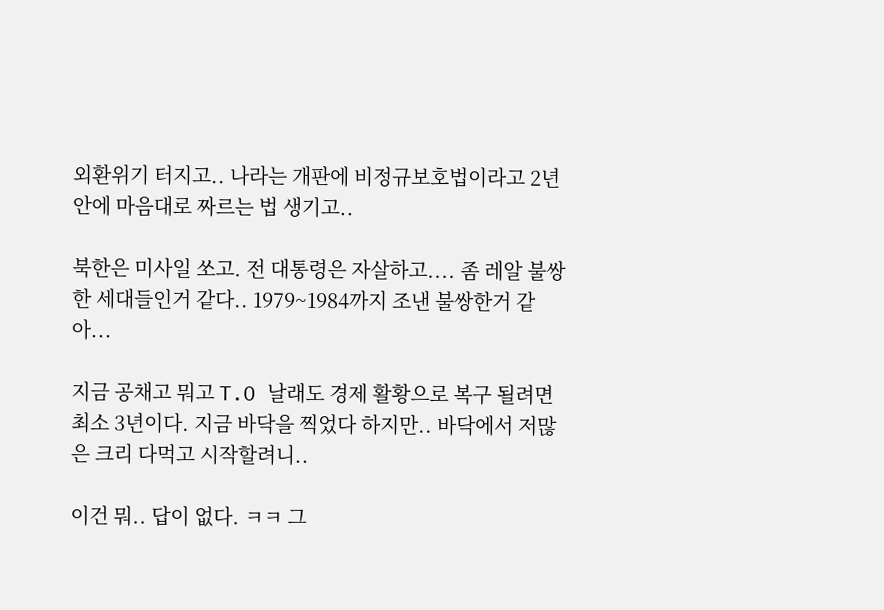외환위기 터지고.. 나라는 개판에 비정규보호법이라고 2년안에 마음대로 짜르는 법 생기고..

북한은 미사일 쏘고. 전 대통령은 자살하고.... 좀 레알 불쌍한 세대들인거 같다.. 1979~1984까지 조낸 불쌍한거 같아...

지금 공채고 뭐고 T.O 날래도 경제 활황으로 복구 될려면 최소 3년이다. 지금 바닥을 찍었다 하지만.. 바닥에서 저많은 크리 다먹고 시작할려니..

이건 뭐.. 답이 없다. ㅋㅋ 그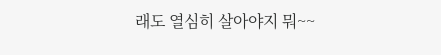래도 열심히 살아야지 뭐~~